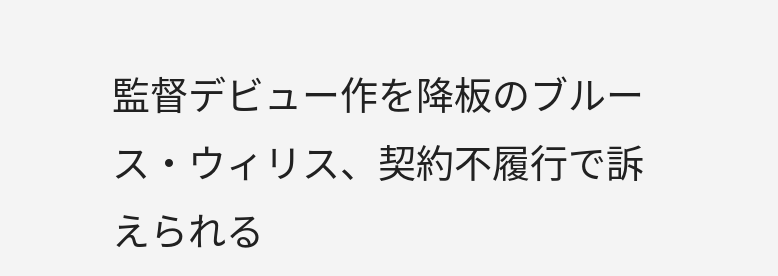監督デビュー作を降板のブルース・ウィリス、契約不履行で訴えられる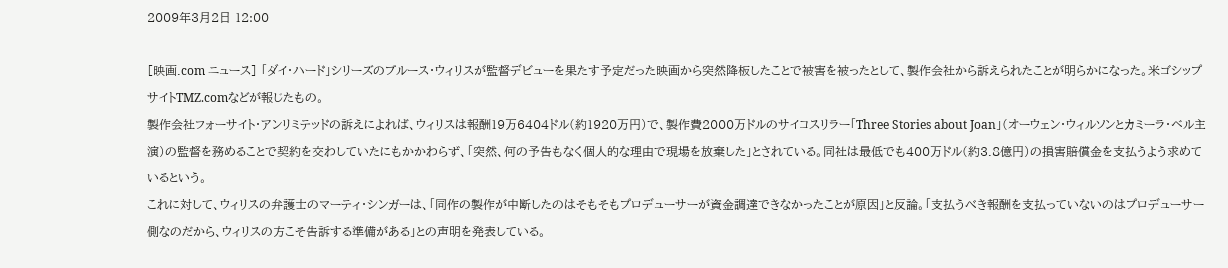2009年3月2日 12:00

[映画.com ニュース] 「ダイ・ハード」シリーズのブルース・ウィリスが監督デビューを果たす予定だった映画から突然降板したことで被害を被ったとして、製作会社から訴えられたことが明らかになった。米ゴシップサイトTMZ.comなどが報じたもの。
製作会社フォーサイト・アンリミテッドの訴えによれば、ウィリスは報酬19万6404ドル(約1920万円)で、製作費2000万ドルのサイコスリラー「Three Stories about Joan」(オーウェン・ウィルソンとカミーラ・ベル主演)の監督を務めることで契約を交わしていたにもかかわらず、「突然、何の予告もなく個人的な理由で現場を放棄した」とされている。同社は最低でも400万ドル(約3.8億円)の損害賠償金を支払うよう求めているという。
これに対して、ウィリスの弁護士のマーティ・シンガーは、「同作の製作が中断したのはそもそもプロデューサーが資金調達できなかったことが原因」と反論。「支払うべき報酬を支払っていないのはプロデューサー側なのだから、ウィリスの方こそ告訴する準備がある」との声明を発表している。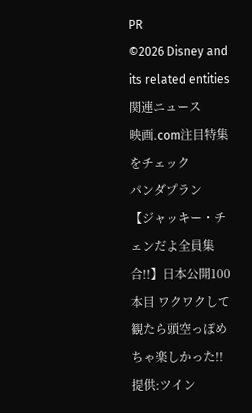PR
©2026 Disney and its related entities
関連ニュース
映画.com注目特集をチェック
パンダプラン
【ジャッキー・チェンだよ全員集合!!】日本公開100本目 ワクワクして観たら頭空っぽめちゃ楽しかった!!
提供:ツイン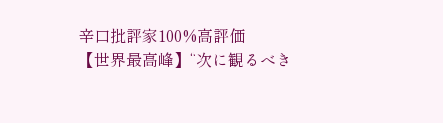辛口批評家100%高評価
【世界最高峰】“次に観るべき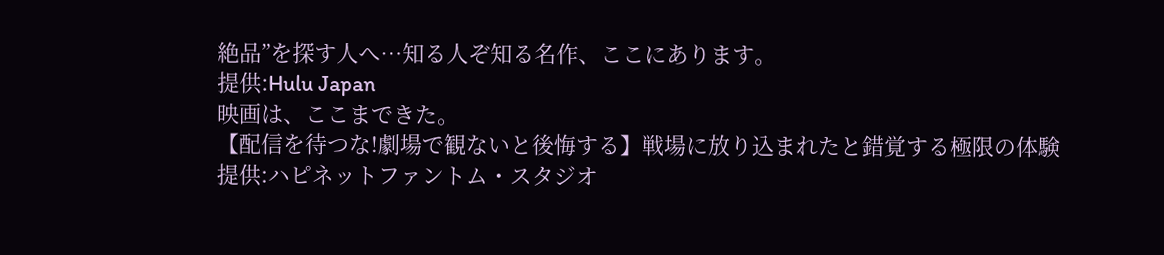絶品”を探す人へ…知る人ぞ知る名作、ここにあります。
提供:Hulu Japan
映画は、ここまできた。
【配信を待つな!劇場で観ないと後悔する】戦場に放り込まれたと錯覚する極限の体験
提供:ハピネットファントム・スタジオ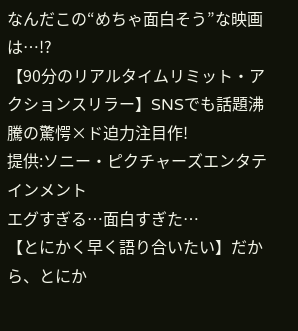なんだこの“めちゃ面白そう”な映画は…!?
【90分のリアルタイムリミット・アクションスリラー】SNSでも話題沸騰の驚愕×ド迫力注目作!
提供:ソニー・ピクチャーズエンタテインメント
エグすぎる…面白すぎた…
【とにかく早く語り合いたい】だから、とにか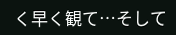く早く観て…そして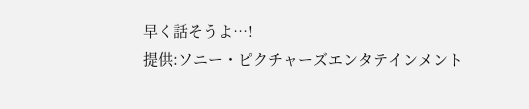早く話そうよ…!
提供:ソニー・ピクチャーズエンタテインメント